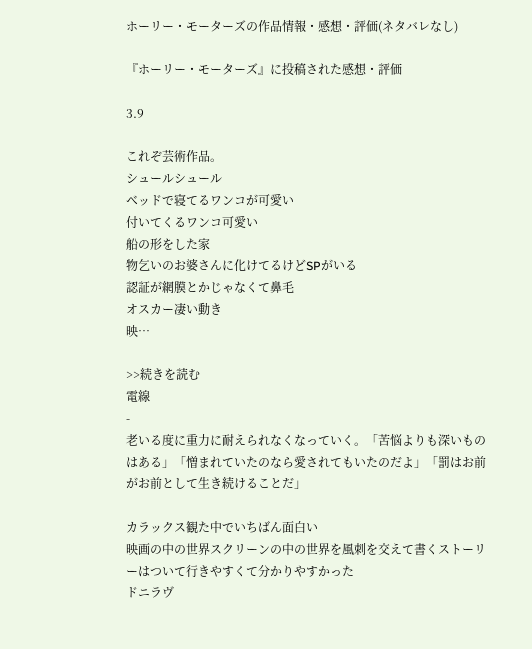ホーリー・モーターズの作品情報・感想・評価(ネタバレなし)

『ホーリー・モーターズ』に投稿された感想・評価

3.9

これぞ芸術作品。
シュールシュール
ベッドで寝てるワンコが可愛い
付いてくるワンコ可愛い
船の形をした家
物乞いのお婆さんに化けてるけどSPがいる
認証が網膜とかじゃなくて鼻毛
オスカー凄い動き
映…

>>続きを読む
電線
-
老いる度に重力に耐えられなくなっていく。「苦悩よりも深いものはある」「憎まれていたのなら愛されてもいたのだよ」「罰はお前がお前として生き続けることだ」

カラックス観た中でいちばん面白い
映画の中の世界スクリーンの中の世界を風刺を交えて書くストーリーはついて行きやすくて分かりやすかった
ドニラヴ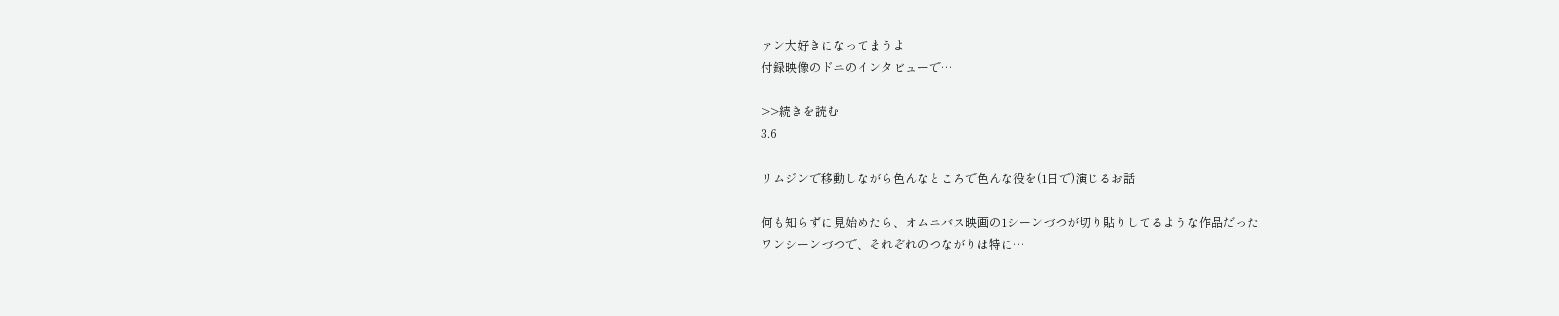ァン大好きになってまうよ
付録映像のドニのインタビューで…

>>続きを読む
3.6

リムジンで移動しながら色んなところで色んな役を(1日で)演じるお話

何も知らずに見始めたら、オムニバス映画の1シーンづつが切り貼りしてるような作品だった
ワンシーンづつで、それぞれのつながりは特に…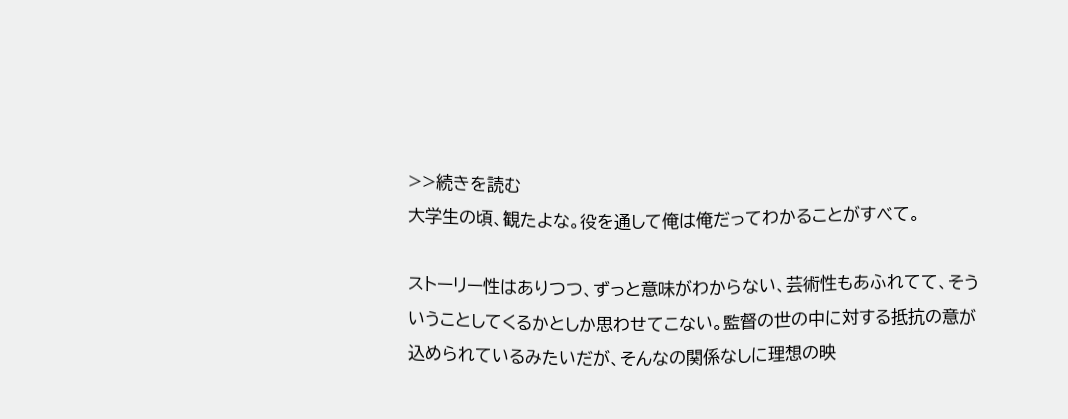>>続きを読む
大学生の頃、観たよな。役を通して俺は俺だってわかることがすべて。

ストーリー性はありつつ、ずっと意味がわからない、芸術性もあふれてて、そういうことしてくるかとしか思わせてこない。監督の世の中に対する抵抗の意が込められているみたいだが、そんなの関係なしに理想の映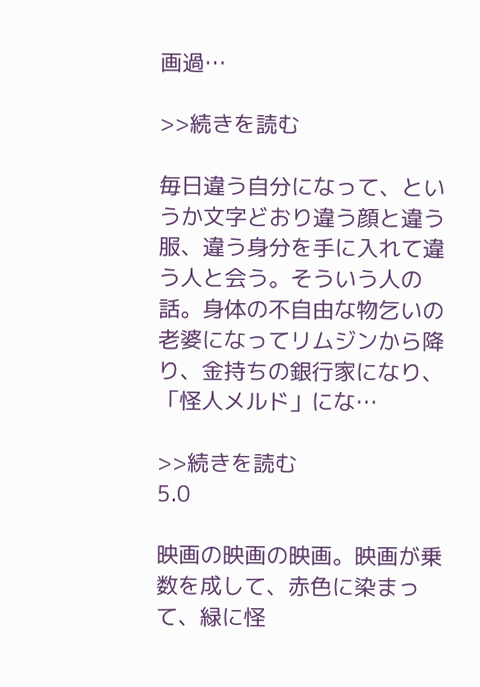画過…

>>続きを読む

毎日違う自分になって、というか文字どおり違う顔と違う服、違う身分を手に入れて違う人と会う。そういう人の話。身体の不自由な物乞いの老婆になってリムジンから降り、金持ちの銀行家になり、「怪人メルド」にな…

>>続きを読む
5.0

映画の映画の映画。映画が乗数を成して、赤色に染まって、緑に怪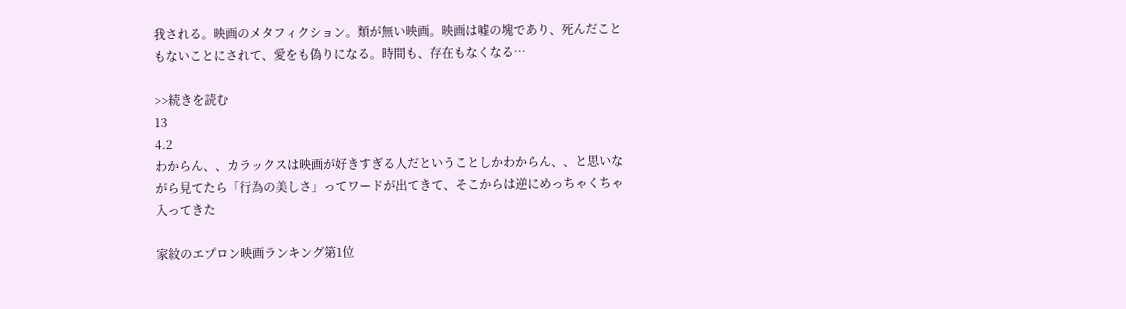我される。映画のメタフィクション。類が無い映画。映画は嘘の塊であり、死んだこともないことにされて、愛をも偽りになる。時間も、存在もなくなる…

>>続きを読む
13
4.2
わからん、、カラックスは映画が好きすぎる人だということしかわからん、、と思いながら見てたら「行為の美しさ」ってワードが出てきて、そこからは逆にめっちゃくちゃ入ってきた

家紋のエプロン映画ランキング第1位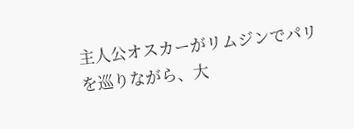主人公オスカーがリムジンでパリを巡りながら、大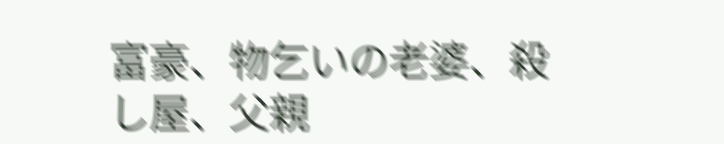富豪、物乞いの老婆、殺し屋、父親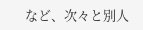など、次々と別人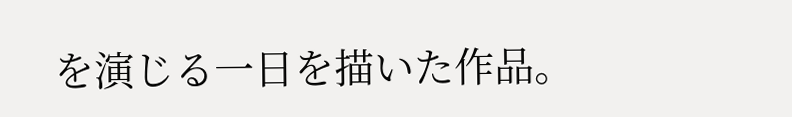を演じる一日を描いた作品。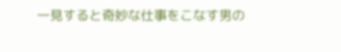一見すると奇妙な仕事をこなす男の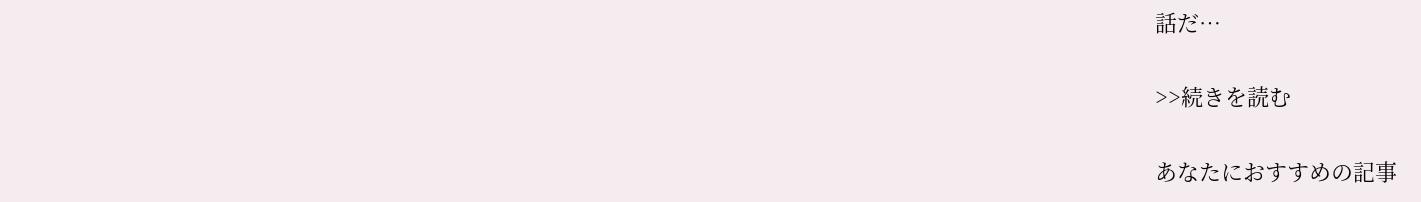話だ…

>>続きを読む

あなたにおすすめの記事